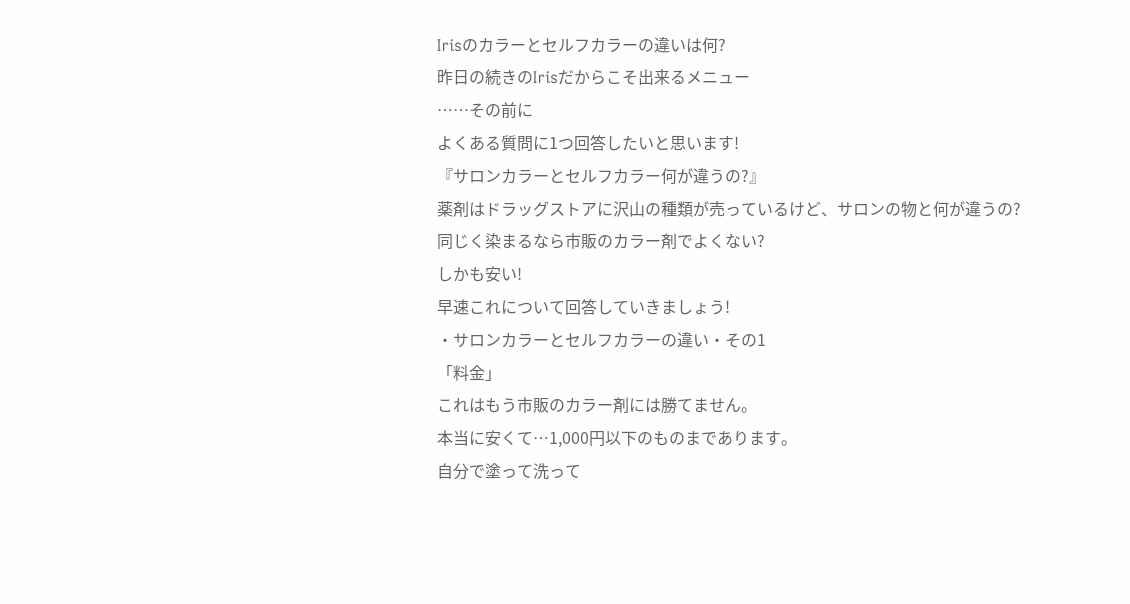Irisのカラーとセルフカラーの違いは何?
昨日の続きのIrisだからこそ出来るメニュー
……その前に
よくある質問に1つ回答したいと思います!
『サロンカラーとセルフカラー何が違うの?』
薬剤はドラッグストアに沢山の種類が売っているけど、サロンの物と何が違うの?
同じく染まるなら市販のカラー剤でよくない?
しかも安い!
早速これについて回答していきましょう!
・サロンカラーとセルフカラーの違い・その1
「料金」
これはもう市販のカラー剤には勝てません。
本当に安くて…1,000円以下のものまであります。
自分で塗って洗って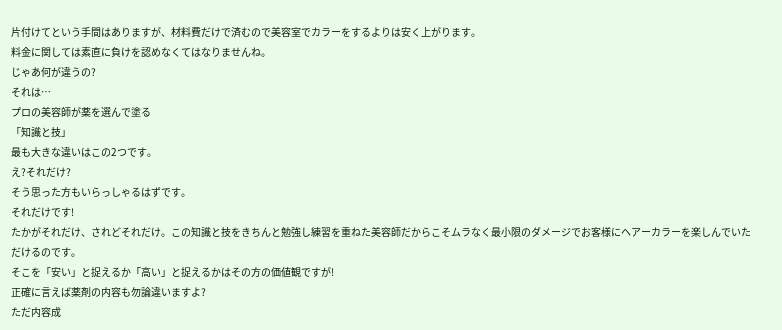片付けてという手間はありますが、材料費だけで済むので美容室でカラーをするよりは安く上がります。
料金に関しては素直に負けを認めなくてはなりませんね。
じゃあ何が違うの?
それは…
プロの美容師が薬を選んで塗る
「知識と技」
最も大きな違いはこの2つです。
え?それだけ?
そう思った方もいらっしゃるはずです。
それだけです!
たかがそれだけ、されどそれだけ。この知識と技をきちんと勉強し練習を重ねた美容師だからこそムラなく最小限のダメージでお客様にヘアーカラーを楽しんでいただけるのです。
そこを「安い」と捉えるか「高い」と捉えるかはその方の価値観ですが!
正確に言えば薬剤の内容も勿論違いますよ?
ただ内容成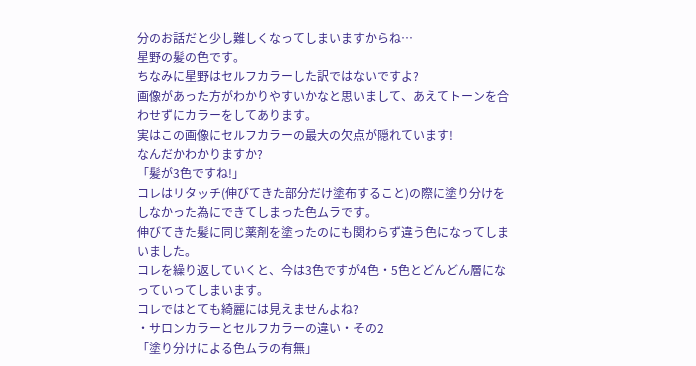分のお話だと少し難しくなってしまいますからね…
星野の髪の色です。
ちなみに星野はセルフカラーした訳ではないですよ?
画像があった方がわかりやすいかなと思いまして、あえてトーンを合わせずにカラーをしてあります。
実はこの画像にセルフカラーの最大の欠点が隠れています!
なんだかわかりますか?
「髪が3色ですね!」
コレはリタッチ(伸びてきた部分だけ塗布すること)の際に塗り分けをしなかった為にできてしまった色ムラです。
伸びてきた髪に同じ薬剤を塗ったのにも関わらず違う色になってしまいました。
コレを繰り返していくと、今は3色ですが4色・5色とどんどん層になっていってしまいます。
コレではとても綺麗には見えませんよね?
・サロンカラーとセルフカラーの違い・その2
「塗り分けによる色ムラの有無」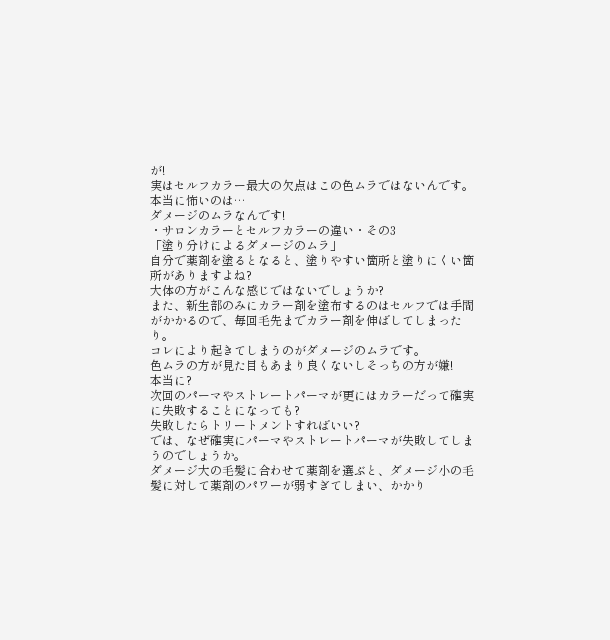が!
実はセルフカラー最大の欠点はこの色ムラではないんです。
本当に怖いのは…
ダメージのムラなんです!
・サロンカラーとセルフカラーの違い・その3
「塗り分けによるダメージのムラ」
自分で薬剤を塗るとなると、塗りやすい箇所と塗りにくい箇所がありますよね?
大体の方がこんな感じではないでしょうか?
また、新生部のみにカラー剤を塗布するのはセルフでは手間がかかるので、毎回毛先までカラー剤を伸ばしてしまったり。
コレにより起きてしまうのがダメージのムラです。
色ムラの方が見た目もあまり良くないしそっちの方が嫌!
本当に?
次回のパーマやストレートパーマが更にはカラーだって確実に失敗することになっても?
失敗したらトリートメントすればいい?
では、なぜ確実にパーマやストレートパーマが失敗してしまうのでしょうか。
ダメージ大の毛髪に合わせて薬剤を選ぶと、ダメージ小の毛髪に対して薬剤のパワーが弱すぎてしまい、かかり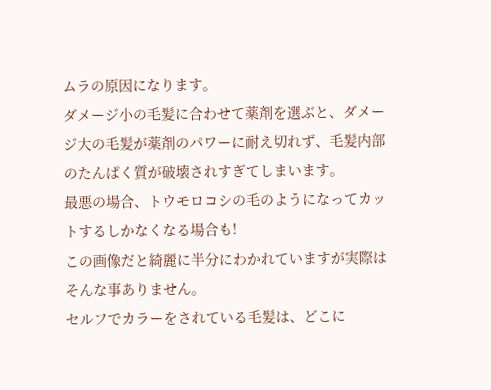ムラの原因になります。
ダメージ小の毛髪に合わせて薬剤を選ぶと、ダメージ大の毛髪が薬剤のパワーに耐え切れず、毛髪内部のたんぱく質が破壊されすぎてしまいます。
最悪の場合、トウモロコシの毛のようになってカットするしかなくなる場合も!
この画像だと綺麗に半分にわかれていますが実際はそんな事ありません。
セルフでカラーをされている毛髪は、どこに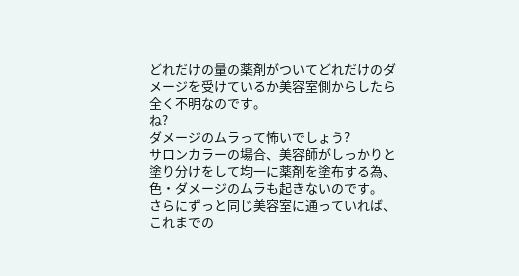どれだけの量の薬剤がついてどれだけのダメージを受けているか美容室側からしたら全く不明なのです。
ね?
ダメージのムラって怖いでしょう?
サロンカラーの場合、美容師がしっかりと塗り分けをして均一に薬剤を塗布する為、色・ダメージのムラも起きないのです。
さらにずっと同じ美容室に通っていれば、これまでの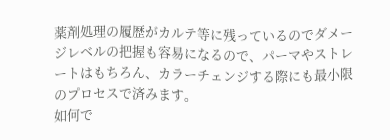薬剤処理の履歴がカルテ等に残っているのでダメージレベルの把握も容易になるので、パーマやストレートはもちろん、カラーチェンジする際にも最小限のプロセスで済みます。
如何で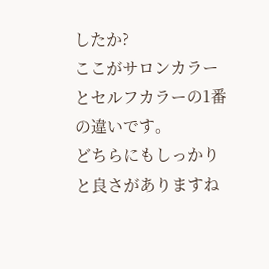したか?
ここがサロンカラーとセルフカラーの1番の違いです。
どちらにもしっかりと良さがありますね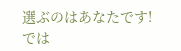選ぶのはあなたです!
では